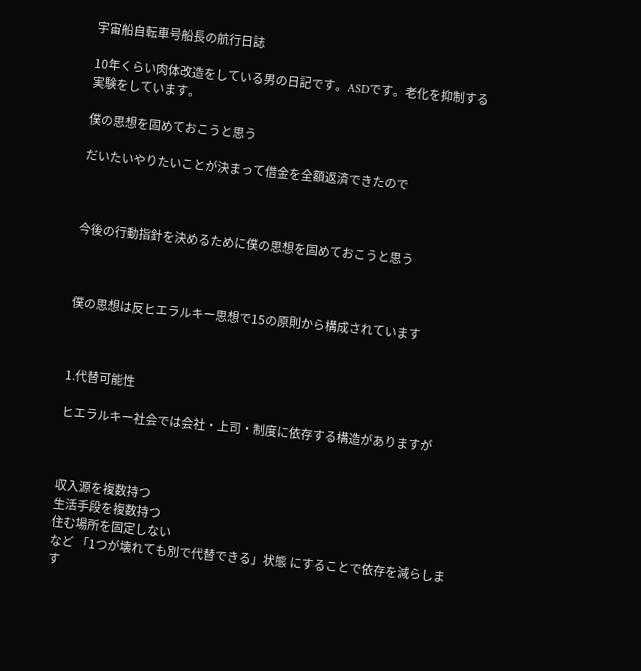宇宙船自転車号船長の航行日誌

10年くらい肉体改造をしている男の日記です。ASDです。老化を抑制する実験をしています。

僕の思想を固めておこうと思う

だいたいやりたいことが決まって借金を全額返済できたので



今後の行動指針を決めるために僕の思想を固めておこうと思う



僕の思想は反ヒエラルキー思想で15の原則から構成されています



1.代替可能性

ヒエラルキー社会では会社・上司・制度に依存する構造がありますが



収入源を複数持つ
生活手段を複数持つ
住む場所を固定しない
など 「1つが壊れても別で代替できる」状態 にすることで依存を減らします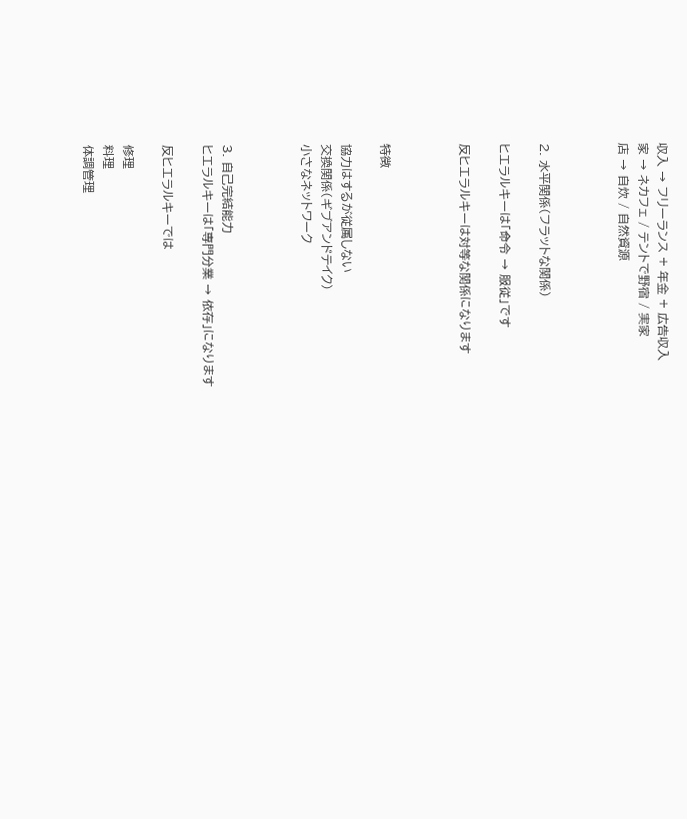収入 → フリーランス + 年金 + 広告収入
家 → ネカフェ / テントで野宿 / 実家
店 → 自炊 / 自然資源



2. 水平関係(フラットな関係)

ヒエラルキーは「命令 → 服従」です

反ヒエラルキーは対等な関係になります



特徴

協力はするが従属しない
交換関係(ギブアンドテイク)
小さなネットワーク



3. 自己完結能力
ヒエラルキーは「専門分業 → 依存」になります

反ヒエラルキーでは

修理
料理
体調管理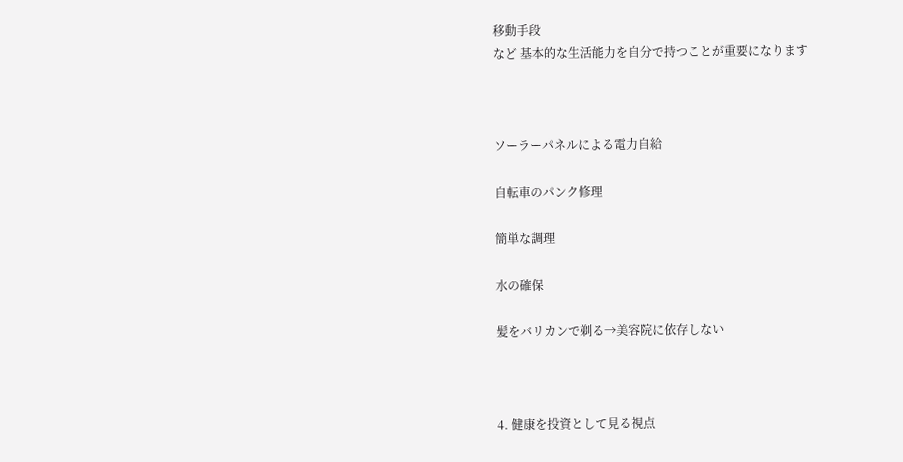移動手段
など 基本的な生活能力を自分で持つことが重要になります



ソーラーパネルによる電力自給

自転車のパンク修理

簡単な調理

水の確保

髪をバリカンで剃る→美容院に依存しない



4. 健康を投資として見る視点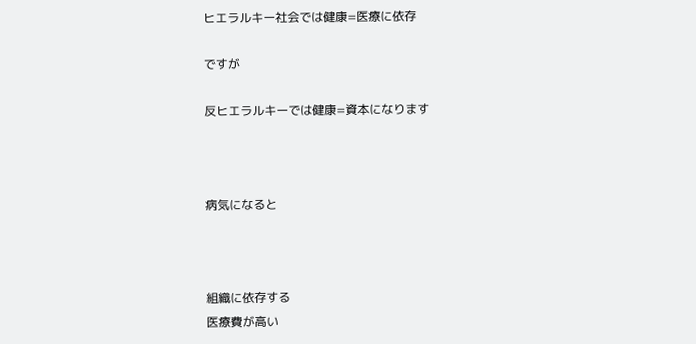ヒエラルキー社会では健康=医療に依存

ですが

反ヒエラルキーでは健康=資本になります



病気になると



組織に依存する
医療費が高い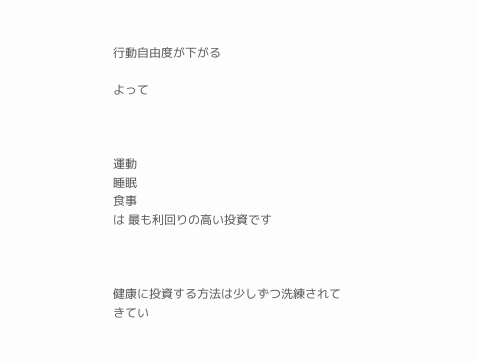行動自由度が下がる

よって



運動
睡眠
食事
は 最も利回りの高い投資です



健康に投資する方法は少しずつ洗練されてきてい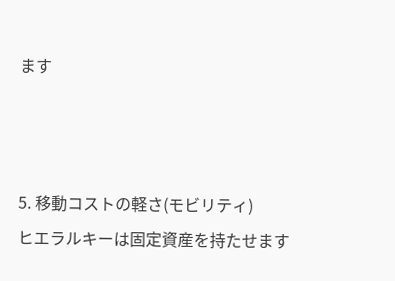ます



5. 移動コストの軽さ(モビリティ)
ヒエラルキーは固定資産を持たせます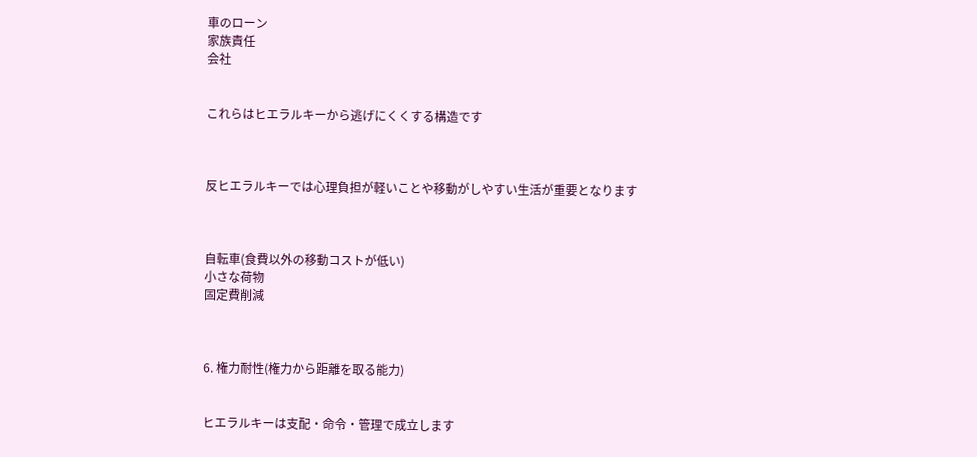車のローン
家族責任
会社


これらはヒエラルキーから逃げにくくする構造です



反ヒエラルキーでは心理負担が軽いことや移動がしやすい生活が重要となります



自転車(食費以外の移動コストが低い)
小さな荷物
固定費削減



6. 権力耐性(権力から距離を取る能力)


ヒエラルキーは支配・命令・管理で成立します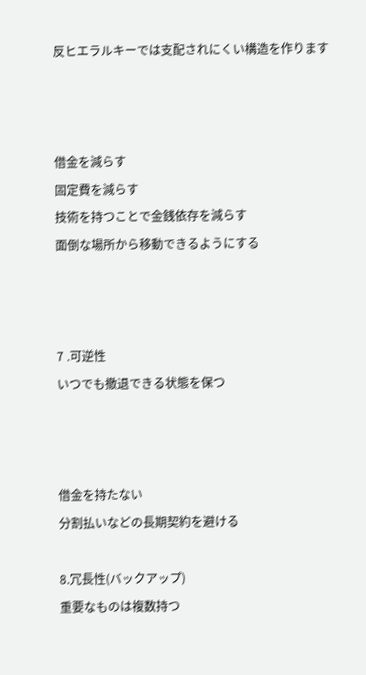反ヒエラルキーでは支配されにくい構造を作ります



借金を減らす
固定費を減らす
技術を持つことで金銭依存を減らす
面倒な場所から移動できるようにする



7 .可逆性
いつでも撤退できる状態を保つ



借金を持たない
分割払いなどの長期契約を避ける

8.冗長性(バックアップ)
重要なものは複数持つ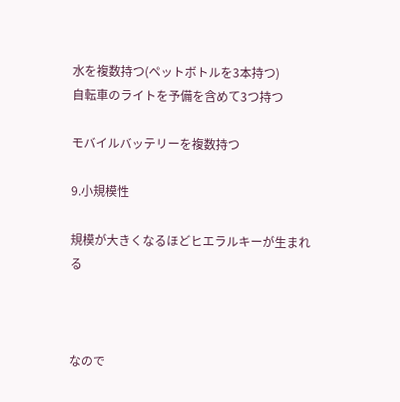水を複数持つ(ペットボトルを3本持つ)
自転車のライトを予備を含めて3つ持つ

モバイルバッテリーを複数持つ

9.小規模性

規模が大きくなるほどヒエラルキーが生まれる



なので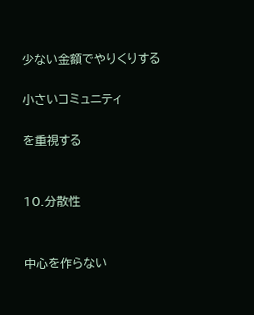少ない金額でやりくりする

小さいコミュニティ

を重視する


10.分散性


中心を作らない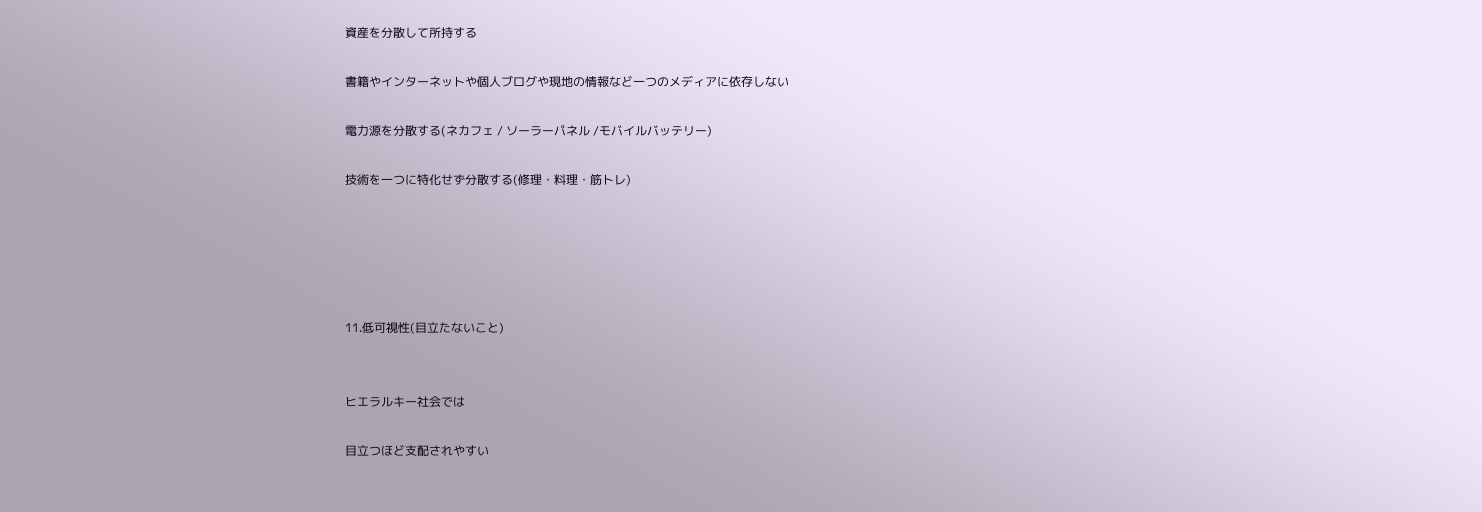資産を分散して所持する

書籍やインターネットや個人ブログや現地の情報など一つのメディアに依存しない

電力源を分散する(ネカフェ / ソーラーパネル /モバイルバッテリー)

技術を一つに特化せず分散する(修理・料理・筋トレ)





11.低可視性(目立たないこと)


ヒエラルキー社会では

目立つほど支配されやすい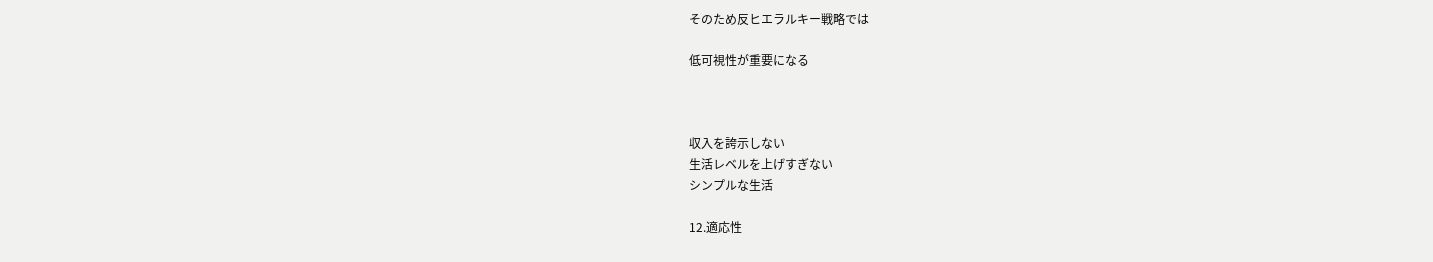そのため反ヒエラルキー戦略では

低可視性が重要になる



収入を誇示しない
生活レベルを上げすぎない
シンプルな生活

12.適応性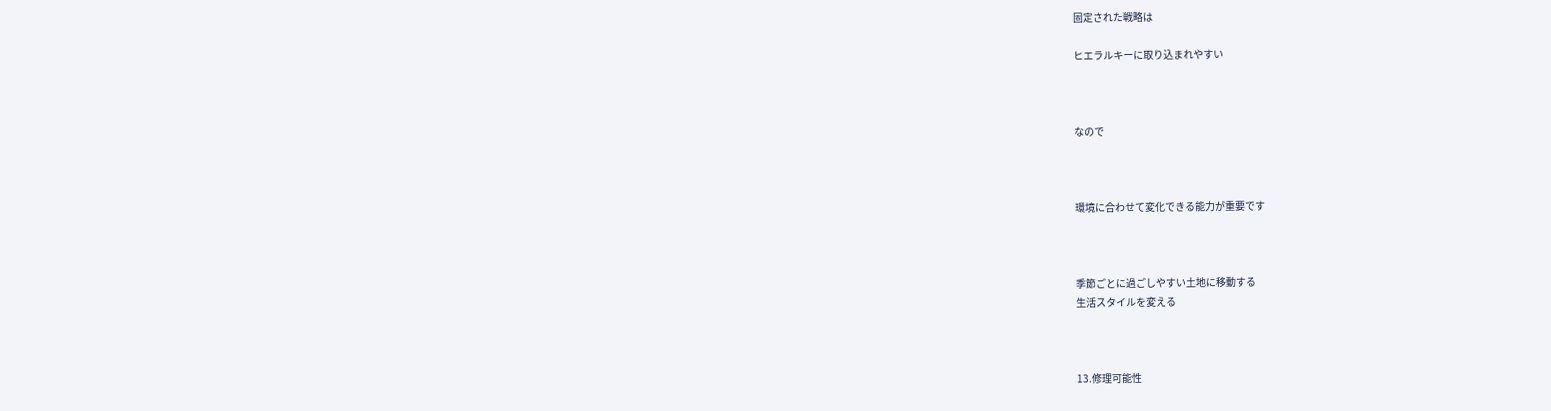固定された戦略は

ヒエラルキーに取り込まれやすい



なので



環境に合わせて変化できる能力が重要です



季節ごとに過ごしやすい土地に移動する
生活スタイルを変える



13.修理可能性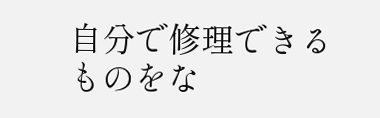自分で修理できるものをな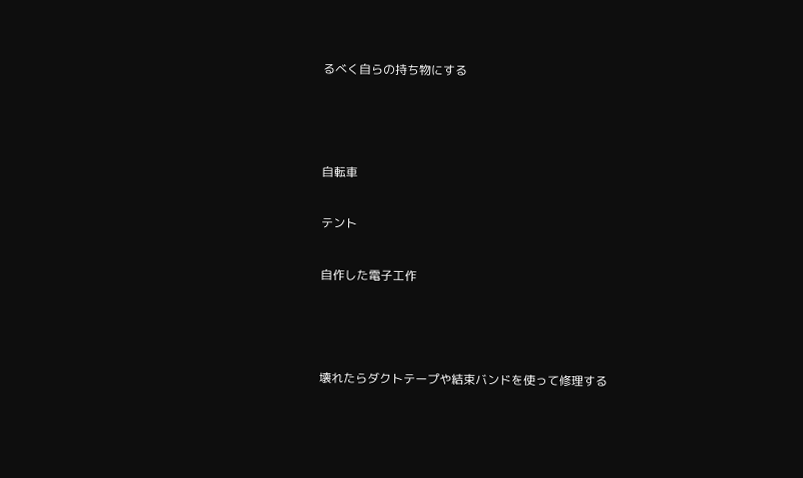るべく自らの持ち物にする



自転車

テント

自作した電子工作



壊れたらダクトテープや結束バンドを使って修理する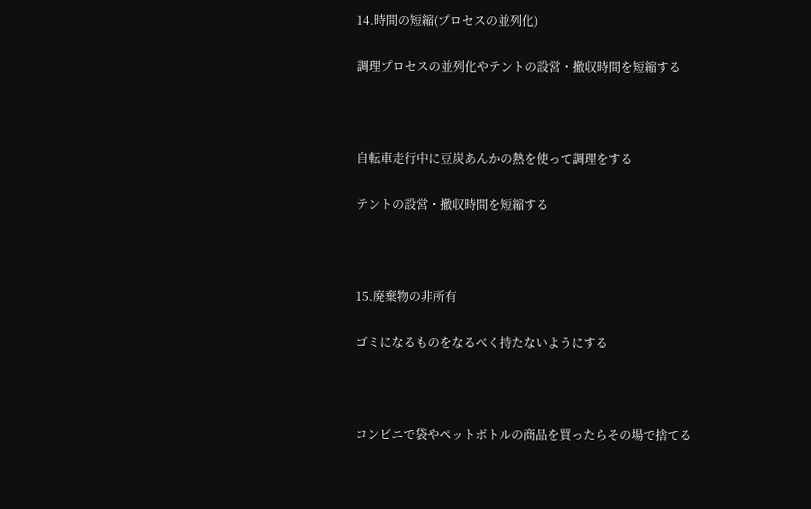14.時間の短縮(プロセスの並列化)

調理プロセスの並列化やテントの設営・撤収時間を短縮する



自転車走行中に豆炭あんかの熱を使って調理をする

テントの設営・撤収時間を短縮する



15.廃棄物の非所有

ゴミになるものをなるべく持たないようにする



コンビニで袋やペットボトルの商品を買ったらその場で捨てる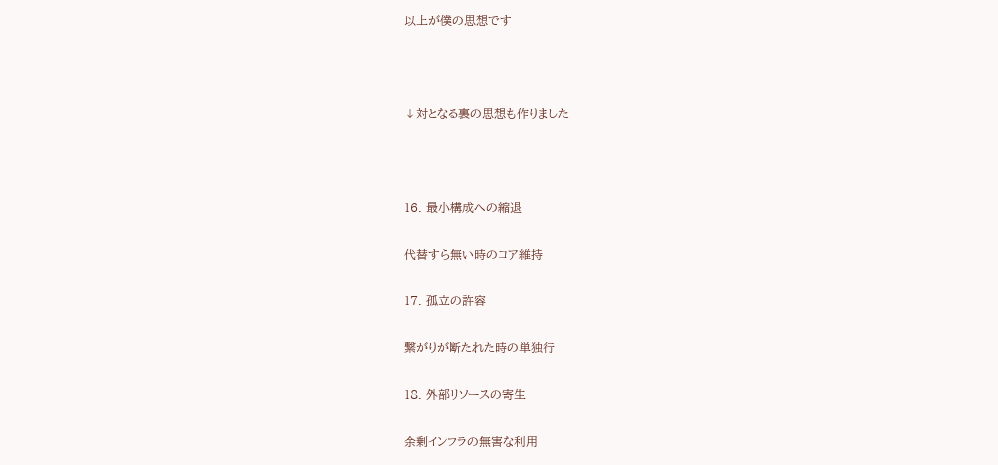以上が僕の思想です



↓対となる裏の思想も作りました



16. 最小構成への縮退

代替すら無い時のコア維持

17. 孤立の許容

繋がりが断たれた時の単独行

18. 外部リソースの寄生

余剰インフラの無害な利用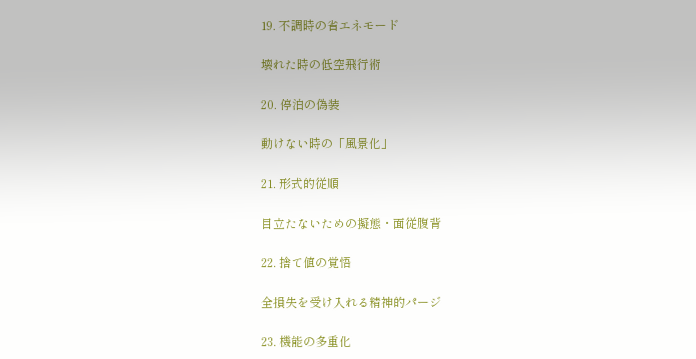19. 不調時の省エネモード

壊れた時の低空飛行術

20. 停泊の偽装

動けない時の「風景化」

21. 形式的従順

目立たないための擬態・面従腹背

22. 捨て値の覚悟

全損失を受け入れる精神的パージ

23. 機能の多重化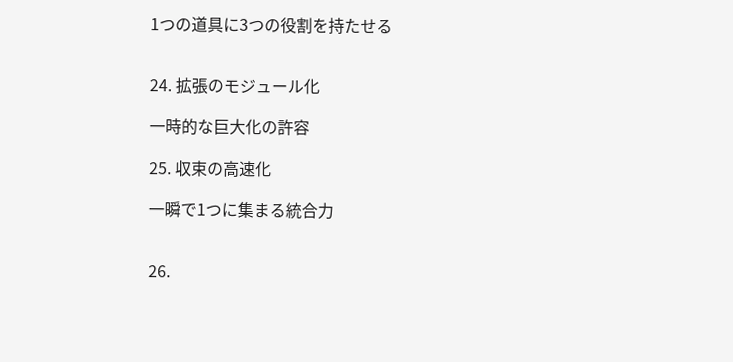1つの道具に3つの役割を持たせる


24. 拡張のモジュール化

一時的な巨大化の許容

25. 収束の高速化

一瞬で1つに集まる統合力


26.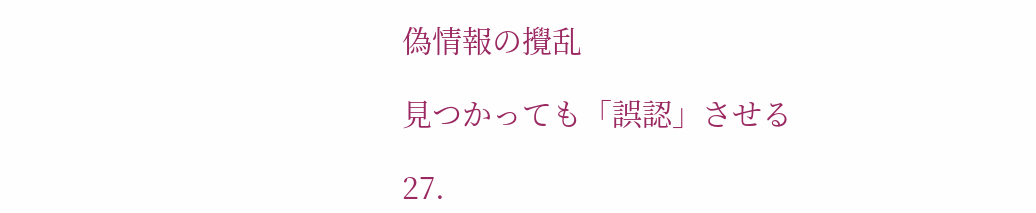偽情報の攪乱

見つかっても「誤認」させる

27.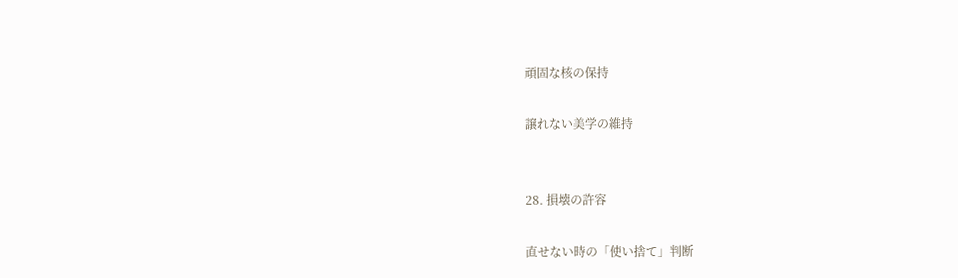頑固な核の保持

譲れない美学の維持


28. 損壊の許容

直せない時の「使い捨て」判断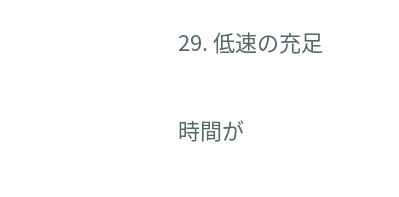29. 低速の充足

時間が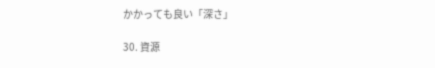かかっても良い「深さ」

30. 資源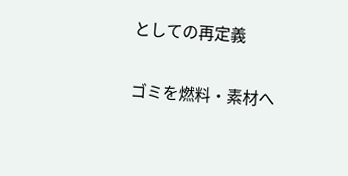としての再定義

ゴミを燃料・素材へ